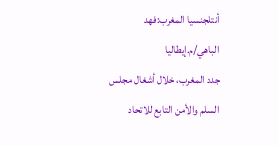أنتلجنسيا المغرب:فهد الباهي/م.إيطاليا
جدد المغرب، خلال أشغال مجلس السلم والأمن التابع للاتحاد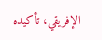الإفريقي، تأكيده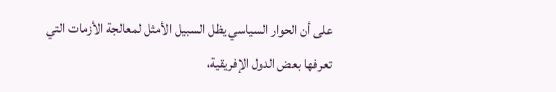على أن الحوار السياسي يظل السبيل الأمثل لمعالجة الأزمات التي
تعرفها بعض الدول الإفريقية،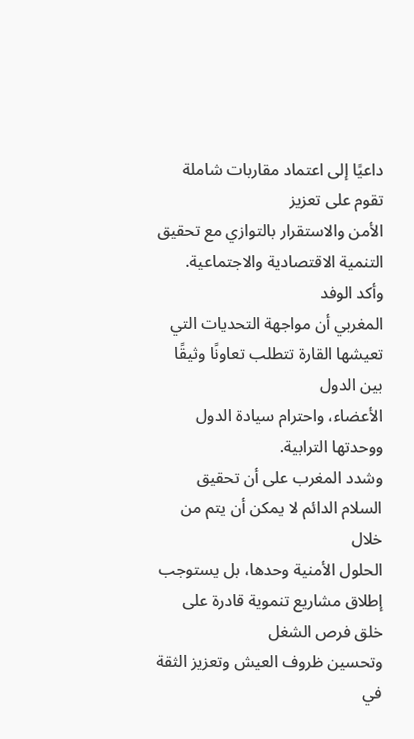داعيًا إلى اعتماد مقاربات شاملة تقوم على تعزيز
الأمن والاستقرار بالتوازي مع تحقيق التنمية الاقتصادية والاجتماعية.
وأكد الوفد
المغربي أن مواجهة التحديات التي تعيشها القارة تتطلب تعاونًا وثيقًا بين الدول
الأعضاء، واحترام سيادة الدول ووحدتها الترابية.
وشدد المغرب على أن تحقيق السلام الدائم لا يمكن أن يتم من خلال
الحلول الأمنية وحدها، بل يستوجب إطلاق مشاريع تنموية قادرة على خلق فرص الشغل
وتحسين ظروف العيش وتعزيز الثقة في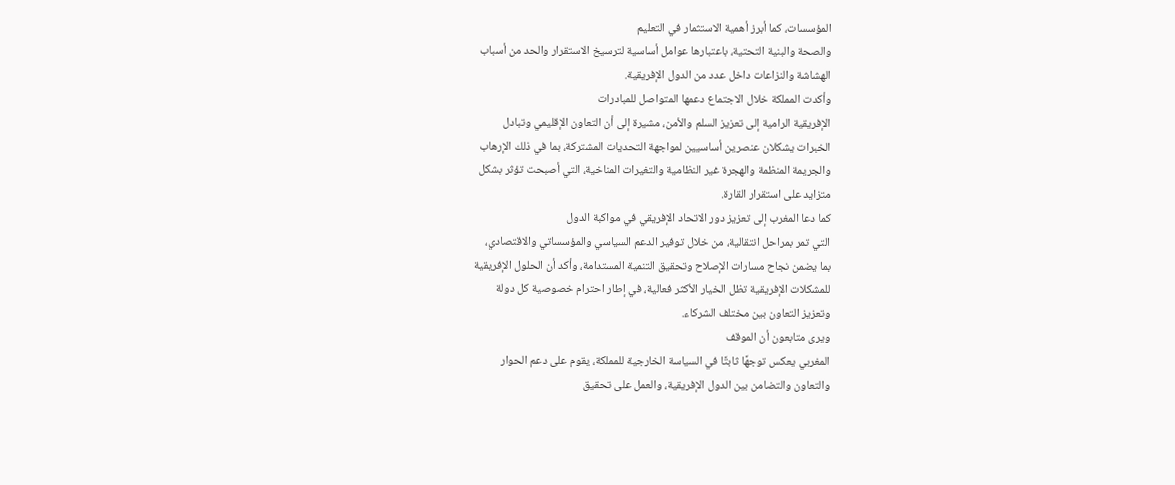المؤسسات، كما أبرز أهمية الاستثمار في التعليم
والصحة والبنية التحتية، باعتبارها عوامل أساسية لترسيخ الاستقرار والحد من أسباب
الهشاشة والنزاعات داخل عدد من الدول الإفريقية.
وأكدت المملكة خلال الاجتماع دعمها المتواصل للمبادرات
الإفريقية الرامية إلى تعزيز السلم والأمن، مشيرة إلى أن التعاون الإقليمي وتبادل
الخبرات يشكلان عنصرين أساسيين لمواجهة التحديات المشتركة، بما في ذلك الإرهاب
والجريمة المنظمة والهجرة غير النظامية والتغيرات المناخية، التي أصبحت تؤثر بشكل
متزايد على استقرار القارة.
كما دعا المغرب إلى تعزيز دور الاتحاد الإفريقي في مواكبة الدول
التي تمر بمراحل انتقالية، من خلال توفير الدعم السياسي والمؤسساتي والاقتصادي،
بما يضمن نجاح مسارات الإصلاح وتحقيق التنمية المستدامة، وأكد أن الحلول الإفريقية
للمشكلات الإفريقية تظل الخيار الأكثر فعالية، في إطار احترام خصوصية كل دولة
وتعزيز التعاون بين مختلف الشركاء.
ويرى متابعون أن الموقف
المغربي يعكس توجهًا ثابتًا في السياسة الخارجية للمملكة، يقوم على دعم الحوار
والتعاون والتضامن بين الدول الإفريقية، والعمل على تحقيق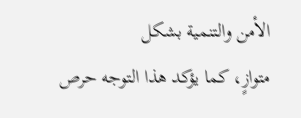الأمن والتنمية بشكل
متوازٍ، كما يؤكد هذا التوجه حرص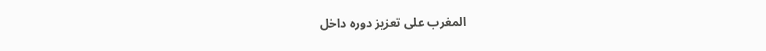المغرب على تعزيز دوره داخل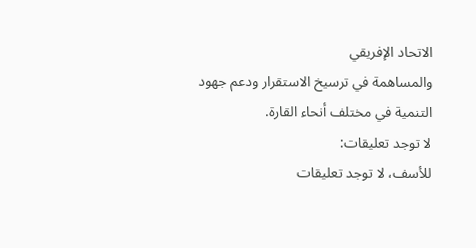الاتحاد الإفريقي
والمساهمة في ترسيخ الاستقرار ودعم جهود التنمية في مختلف أنحاء القارة.
لا توجد تعليقات:
للأسف، لا توجد تعليقات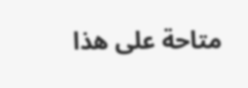متاحة على هذا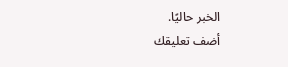الخبر حاليًا.
أضف تعليقك